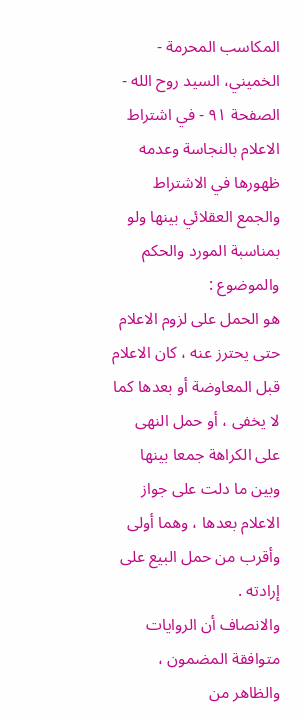المكاسب المحرمة - الخميني، السيد روح الله - الصفحة ٩١ - في اشتراط الاعلام بالنجاسة وعدمه
ظهورها في الاشتراط والجمع العقلائي بينها ولو بمناسبة المورد والحكم والموضوع :
هو الحمل على لزوم الاعلام حتى يحترز عنه ، كان الاعلام قبل المعاوضة أو بعدها كما لا يخفى ، أو حمل النهى على الكراهة جمعا بينها وبين ما دلت على جواز الاعلام بعدها ، وهما أولى وأقرب من حمل البيع على إرادته .
والانصاف أن الروايات متوافقة المضمون ، والظاهر من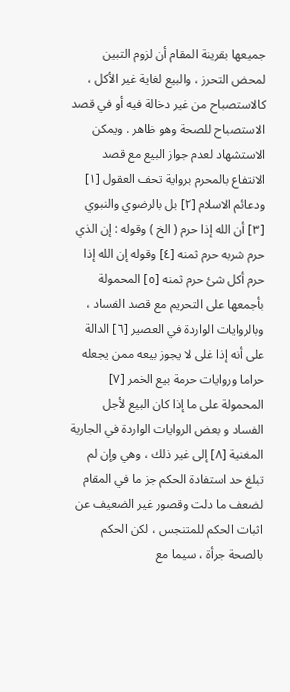جميعها بقرينة المقام أن لزوم التبين لمحض التحرز ، والبيع لغاية غير الأكل ، كالاستصباح من غير دخالة فيه أو في قصد الاستصباح للصحة وهو ظاهر . ويمكن الاستشهاد لعدم جواز البيع مع قصد الانتفاع بالمحرم برواية تحف العقول [١] ودعائم الاسلام [٢] بل بالرضوي والنبوي [٣] أن الله إذا حرم ( الخ ) وقوله : إن الذي حرم شربه حرم ثمنه [٤] وقوله إن الله إذا حرم أكل شئ حرم ثمنه [٥] المحمولة بأجمعها على التحريم مع قصد الفساد ، وبالروايات الواردة في العصير [٦] الدالة على أنه إذا غلى لا يجوز بيعه ممن يجعله حراما وروايات حرمة بيع الخمر [٧] المحمولة على ما إذا كان البيع لأجل الفساد و بعض الروايات الواردة في الجارية المغنية [٨] إلى غير ذلك ، وهي وإن لم تبلغ حد استفادة الحكم جز ما في المقام لضعف ما دلت وقصور غير الضعيف عن اثبات الحكم للمتنجس ، لكن الحكم بالصحة جرأة ، سيما مع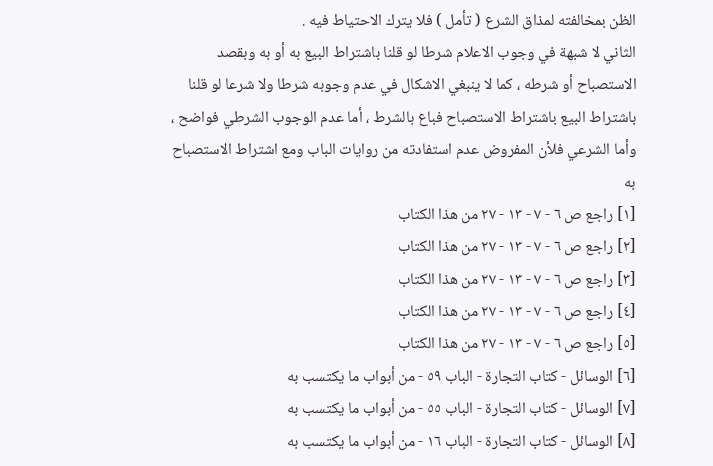الظن بمخالفته لمذاق الشرع ( تأمل ) فلا يترك الاحتياط فيه .
الثاني لا شبهة في وجوب الاعلام شرطا لو قلنا باشتراط البيع به أو به وبقصد الاستصباح أو شرطه ، كما لا ينبغي الاشكال في عدم وجوبه شرطا ولا شرعا لو قلنا باشتراط البيع باشتراط الاستصباح فباع بالشرط ، أما عدم الوجوب الشرطي فواضح ، وأما الشرعي فلأن المفروض عدم استفادته من روايات الباب ومع اشتراط الاستصباح به
[١] راجع ص ٦ - ٧ - ١٣ - ٢٧ من هذا الكتاب
[٢] راجع ص ٦ - ٧ - ١٣ - ٢٧ من هذا الكتاب
[٣] راجع ص ٦ - ٧ - ١٣ - ٢٧ من هذا الكتاب
[٤] راجع ص ٦ - ٧ - ١٣ - ٢٧ من هذا الكتاب
[٥] راجع ص ٦ - ٧ - ١٣ - ٢٧ من هذا الكتاب
[٦] الوسائل - كتاب التجارة - الباب ٥٩ - من أبواب ما يكتسب به
[٧] الوسائل - كتاب التجارة - الباب ٥٥ - من أبواب ما يكتسب به
[٨] الوسائل - كتاب التجارة - الباب ١٦ - من أبواب ما يكتسب به